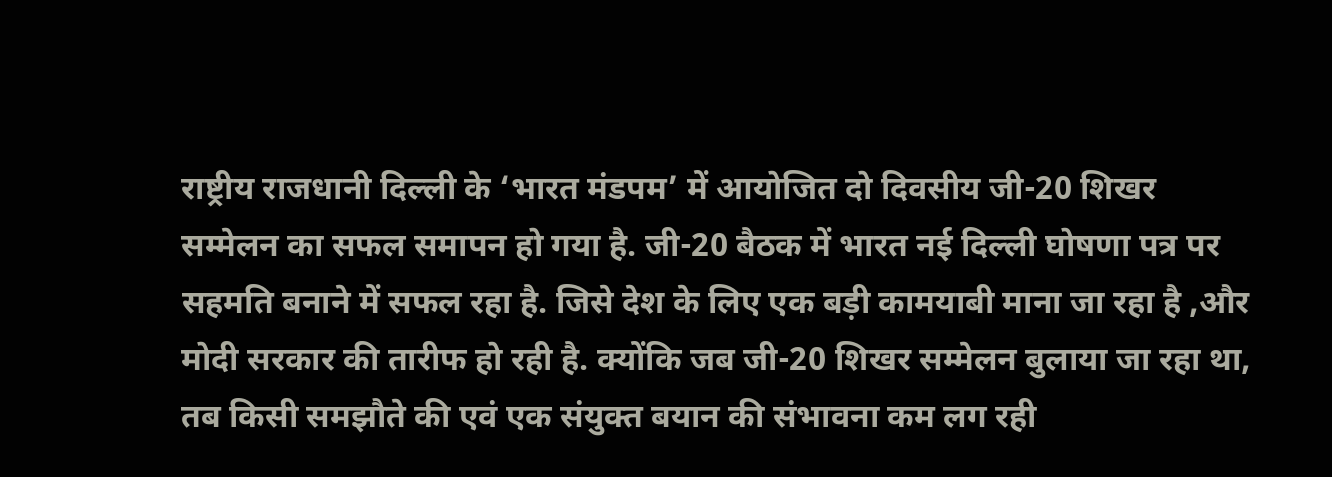राष्ट्रीय राजधानी दिल्ली के ‘भारत मंडपम’ में आयोजित दो दिवसीय जी-20 शिखर सम्मेलन का सफल समापन हो गया है. जी-20 बैठक में भारत नई दिल्ली घोषणा पत्र पर सहमति बनाने में सफल रहा है. जिसे देश के लिए एक बड़ी कामयाबी माना जा रहा है ,और मोदी सरकार की तारीफ हो रही है. क्योंकि जब जी-20 शिखर सम्मेलन बुलाया जा रहा था, तब किसी समझौते की एवं एक संयुक्त बयान की संभावना कम लग रही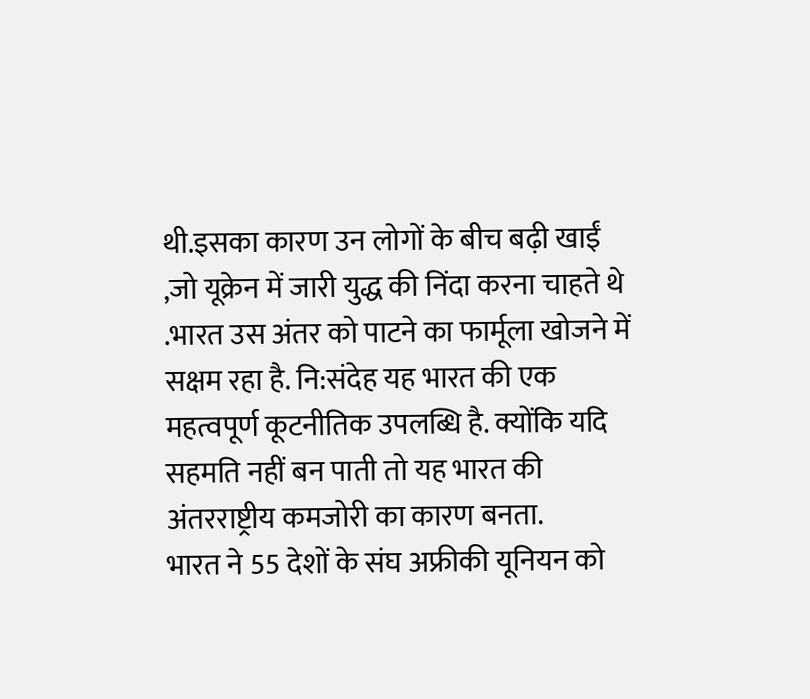थी.इसका कारण उन लोगों के बीच बढ़ी खाईं ,जो यूक्रेन में जारी युद्ध की निंदा करना चाहते थे .भारत उस अंतर को पाटने का फार्मूला खोजने में सक्षम रहा है. नि:संदेह यह भारत की एक महत्वपूर्ण कूटनीतिक उपलब्धि है. क्योंकि यदि सहमति नहीं बन पाती तो यह भारत की अंतरराष्ट्रीय कमजोरी का कारण बनता.
भारत ने 55 देशों के संघ अफ्रीकी यूनियन को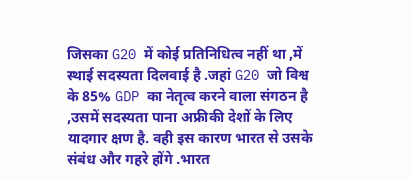जिसका G20 में कोई प्रतिनिधित्व नहीं था ,में स्थाई सदस्यता दिलवाई है .जहां G20 जो विश्व के 85% GDP का नेतृत्व करने वाला संगठन है ,उसमें सदस्यता पाना अफ्रीकी देशों के लिए यादगार क्षण है. वही इस कारण भारत से उसके संबंध और गहरे होंगे .भारत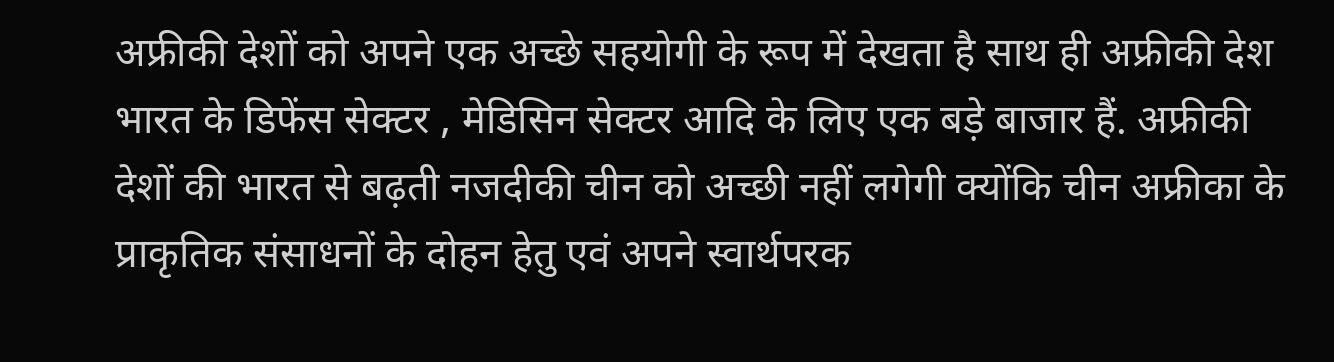अफ्रीकी देशों को अपने एक अच्छे सहयोगी के रूप में देखता है साथ ही अफ्रीकी देश भारत के डिफेंस सेक्टर , मेडिसिन सेक्टर आदि के लिए एक बड़े बाजार हैं. अफ्रीकी देशों की भारत से बढ़ती नजदीकी चीन को अच्छी नहीं लगेगी क्योंकि चीन अफ्रीका के प्राकृतिक संसाधनों के दोहन हेतु एवं अपने स्वार्थपरक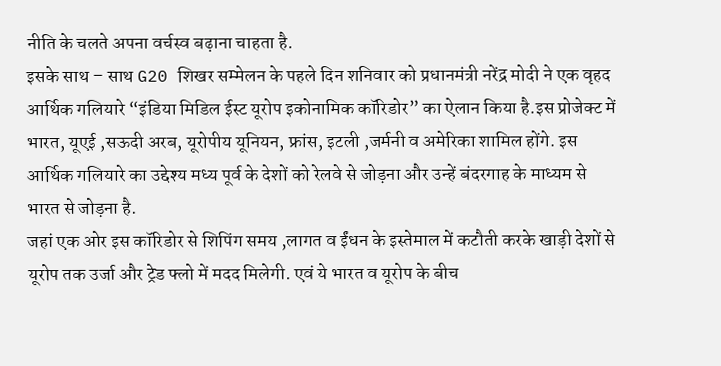नीति के चलते अपना वर्चस्व बढ़ाना चाहता है.
इसके साथ – साथ G20 शिखर सम्मेलन के पहले दिन शनिवार को प्रधानमंत्री नरेंद्र मोदी ने एक वृहद आर्थिक गलियारे “इंडिया मिडिल ईस्ट यूरोप इकोनामिक कॉरिडोर” का ऐलान किया है.इस प्रोजेक्ट में भारत, यूएई ,सऊदी अरब, यूरोपीय यूनियन, फ्रांस, इटली ,जर्मनी व अमेरिका शामिल होंगे. इस आर्थिक गलियारे का उद्देश्य मध्य पूर्व के देशों को रेलवे से जोड़ना और उन्हें बंदरगाह के माध्यम से भारत से जोड़ना है.
जहां एक ओर इस कॉरिडोर से शिपिंग समय ,लागत व ईंधन के इस्तेमाल में कटौती करके खाड़ी देशों से यूरोप तक उर्जा और ट्रेड फ्लो में मदद मिलेगी. एवं ये भारत व यूरोप के बीच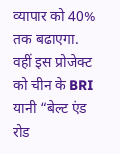व्यापार को 40% तक बढाएगा.
वहीं इस प्रोजेक्ट को चीन के BRI यानी “बेल्ट एंड रोड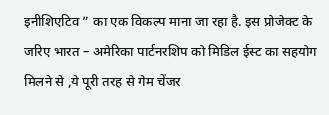इनीशिएटिव ” का एक विकल्प माना जा रहा है. इस प्रोजेक्ट के जरिए भारत – अमेरिका पार्टनरशिप को मिडिल ईस्ट का सहयोग मिलने से ,ये पूरी तरह से गेम चेंजर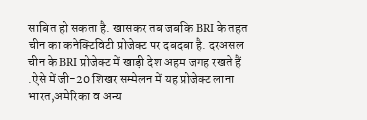साबित हो सकता है. खासकर तब जबकि BRI के तहत चीन का कनेक्टिविटी प्रोजेक्ट पर दबदबा है. दरअसल चीन के BRI प्रोजेक्ट में खाड़ी देश अहम जगह रखते हैं .ऐसे में जी-20 शिखर सम्मेलन में यह प्रोजेक्ट लाना भारत,अमेरिका व अन्य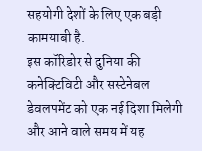सहयोगी देशों के लिए एक बड़ी कामयाबी है.
इस कॉरिडोर से दुनिया की कनेक्टिविटी और सस्टेनेबल डेवलपमेंट को एक नई दिशा मिलेगी और आने वाले समय में यह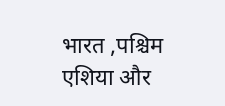भारत ,पश्चिम एशिया और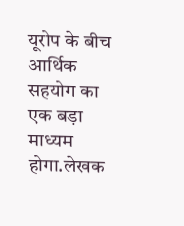यूरोप के बीच आर्थिक सहयोग का एक बड़ा माध्यम होगा.लेखक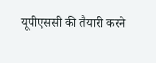यूपीएससी की तैयारी करने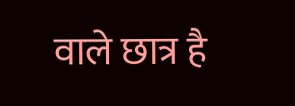वाले छात्र है